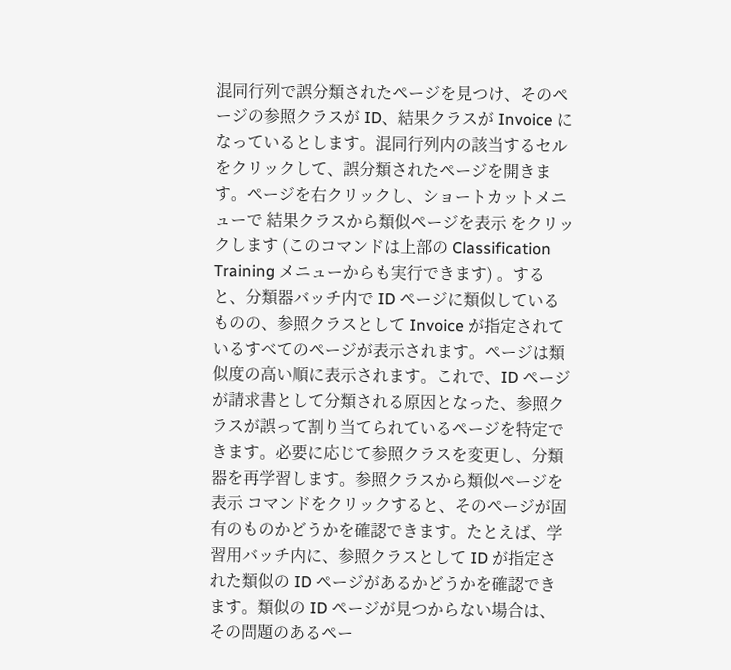混同行列で誤分類されたページを見つけ、そのページの参照クラスが ID、結果クラスが Invoice になっているとします。混同行列内の該当するセルをクリックして、誤分類されたページを開きます。ページを右クリックし、ショートカットメニューで 結果クラスから類似ページを表示 をクリックします (このコマンドは上部の Classification Training メニューからも実行できます) 。すると、分類器バッチ内で ID ページに類似しているものの、参照クラスとして Invoice が指定されているすべてのページが表示されます。ページは類似度の高い順に表示されます。これで、ID ページが請求書として分類される原因となった、参照クラスが誤って割り当てられているページを特定できます。必要に応じて参照クラスを変更し、分類器を再学習します。参照クラスから類似ページを表示 コマンドをクリックすると、そのページが固有のものかどうかを確認できます。たとえば、学習用バッチ内に、参照クラスとして ID が指定された類似の ID ページがあるかどうかを確認できます。類似の ID ページが見つからない場合は、その問題のあるペー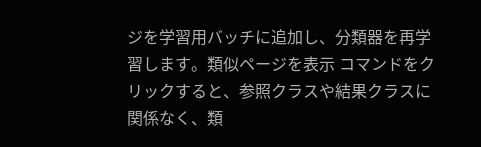ジを学習用バッチに追加し、分類器を再学習します。類似ページを表示 コマンドをクリックすると、参照クラスや結果クラスに関係なく、類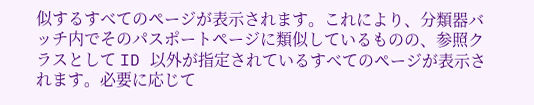似するすべてのページが表示されます。これにより、分類器バッチ内でそのパスポートページに類似しているものの、参照クラスとして ID 以外が指定されているすべてのページが表示されます。必要に応じて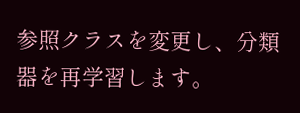参照クラスを変更し、分類器を再学習します。